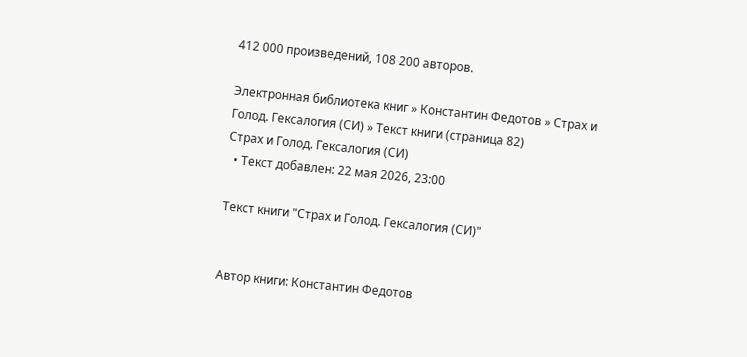412 000 произведений, 108 200 авторов.

Электронная библиотека книг » Константин Федотов » Страх и Голод. Гексалогия (СИ) » Текст книги (страница 82)
Страх и Голод. Гексалогия (СИ)
  • Текст добавлен: 22 мая 2026, 23:00

Текст книги "Страх и Голод. Гексалогия (СИ)"


Автор книги: Константин Федотов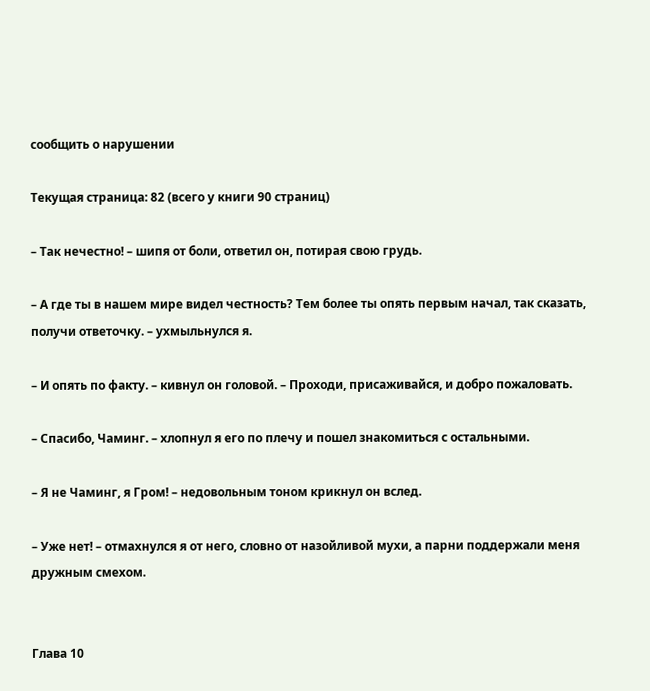сообщить о нарушении

Текущая страница: 82 (всего у книги 90 страниц)

– Так нечестно! – шипя от боли, ответил он, потирая свою грудь.

– А где ты в нашем мире видел честность? Тем более ты опять первым начал, так сказать, получи ответочку. – ухмыльнулся я.

– И опять по факту. – кивнул он головой. – Проходи, присаживайся, и добро пожаловать.

– Спасибо, Чаминг. – хлопнул я его по плечу и пошел знакомиться с остальными.

– Я не Чаминг, я Гром! – недовольным тоном крикнул он вслед.

– Уже нет! – отмахнулся я от него, словно от назойливой мухи, а парни поддержали меня дружным смехом.


Глава 10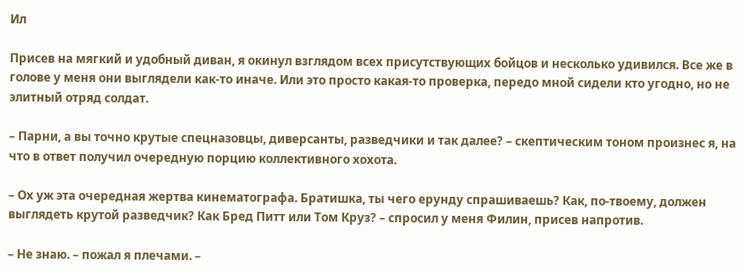Ил

Присев на мягкий и удобный диван, я окинул взглядом всех присутствующих бойцов и несколько удивился. Все же в голове у меня они выглядели как‑то иначе. Или это просто какая‑то проверка, передо мной сидели кто угодно, но не элитный отряд солдат.

– Парни, а вы точно крутые спецназовцы, диверсанты, разведчики и так далее? – скептическим тоном произнес я, на что в ответ получил очередную порцию коллективного хохота.

– Ох уж эта очередная жертва кинематографа. Братишка, ты чего ерунду спрашиваешь? Как, по‑твоему, должен выглядеть крутой разведчик? Как Бред Питт или Том Круз? – спросил у меня Филин, присев напротив.

– Не знаю. – пожал я плечами. –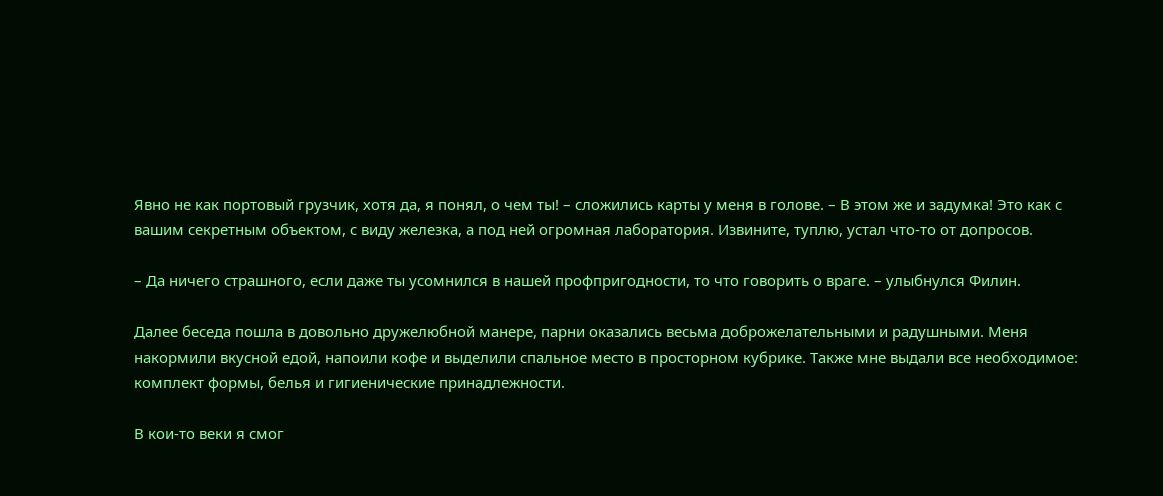Явно не как портовый грузчик, хотя да, я понял, о чем ты! – сложились карты у меня в голове. – В этом же и задумка! Это как с вашим секретным объектом, с виду железка, а под ней огромная лаборатория. Извините, туплю, устал что‑то от допросов.

– Да ничего страшного, если даже ты усомнился в нашей профпригодности, то что говорить о враге. – улыбнулся Филин.

Далее беседа пошла в довольно дружелюбной манере, парни оказались весьма доброжелательными и радушными. Меня накормили вкусной едой, напоили кофе и выделили спальное место в просторном кубрике. Также мне выдали все необходимое: комплект формы, белья и гигиенические принадлежности.

В кои‑то веки я смог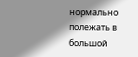нормально полежать в большой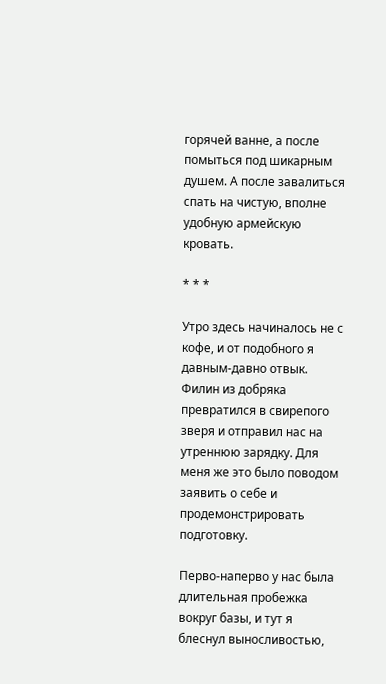горячей ванне, а после помыться под шикарным душем. А после завалиться спать на чистую, вполне удобную армейскую кровать.

* * *

Утро здесь начиналось не с кофе, и от подобного я давным‑давно отвык. Филин из добряка превратился в свирепого зверя и отправил нас на утреннюю зарядку. Для меня же это было поводом заявить о себе и продемонстрировать подготовку.

Перво‑наперво у нас была длительная пробежка вокруг базы, и тут я блеснул выносливостью,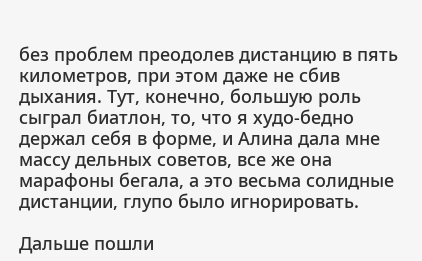без проблем преодолев дистанцию в пять километров, при этом даже не сбив дыхания. Тут, конечно, большую роль сыграл биатлон, то, что я худо‑бедно держал себя в форме, и Алина дала мне массу дельных советов, все же она марафоны бегала, а это весьма солидные дистанции, глупо было игнорировать.

Дальше пошли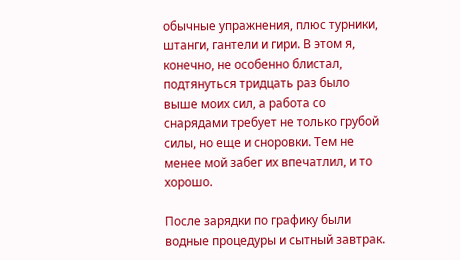обычные упражнения, плюс турники, штанги, гантели и гири. В этом я, конечно, не особенно блистал, подтянуться тридцать раз было выше моих сил, а работа со снарядами требует не только грубой силы, но еще и сноровки. Тем не менее мой забег их впечатлил, и то хорошо.

После зарядки по графику были водные процедуры и сытный завтрак.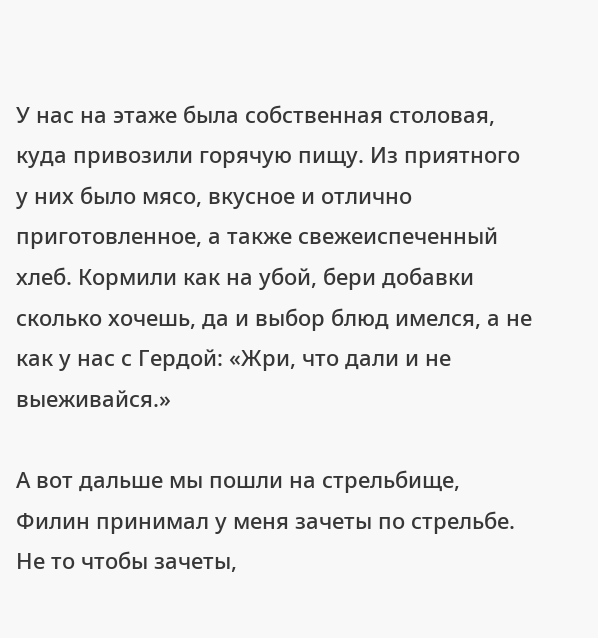У нас на этаже была собственная столовая, куда привозили горячую пищу. Из приятного у них было мясо, вкусное и отлично приготовленное, а также свежеиспеченный хлеб. Кормили как на убой, бери добавки сколько хочешь, да и выбор блюд имелся, а не как у нас с Гердой: «Жри, что дали и не выеживайся.»

А вот дальше мы пошли на стрельбище, Филин принимал у меня зачеты по стрельбе. Не то чтобы зачеты,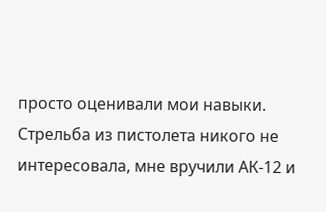просто оценивали мои навыки. Стрельба из пистолета никого не интересовала, мне вручили АК‑12 и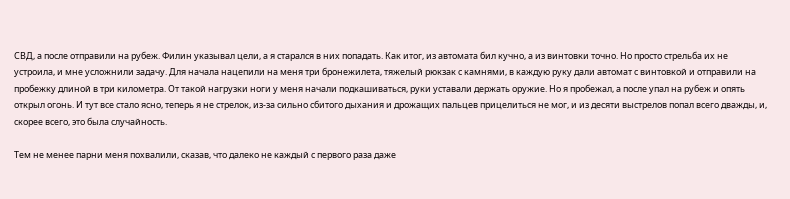СВД, а после отправили на рубеж. Филин указывал цели, а я старался в них попадать. Как итог, из автомата бил кучно, а из винтовки точно. Но просто стрельба их не устроила, и мне усложнили задачу. Для начала нацепили на меня три бронежилета, тяжелый рюкзак с камнями, в каждую руку дали автомат с винтовкой и отправили на пробежку длиной в три километра. От такой нагрузки ноги у меня начали подкашиваться, руки уставали держать оружие. Но я пробежал, а после упал на рубеж и опять открыл огонь. И тут все стало ясно, теперь я не стрелок, из‑за сильно сбитого дыхания и дрожащих пальцев прицелиться не мог, и из десяти выстрелов попал всего дважды, и, скорее всего, это была случайность.

Тем не менее парни меня похвалили, сказав, что далеко не каждый с первого раза даже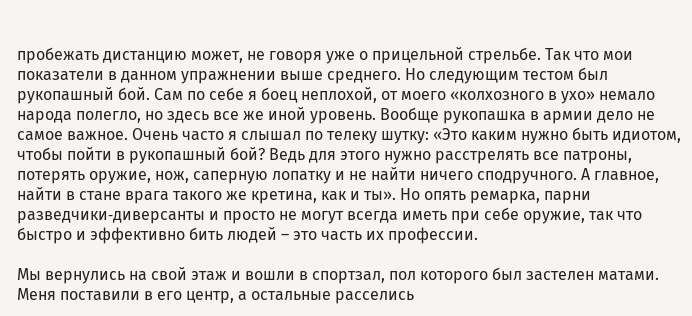пробежать дистанцию может, не говоря уже о прицельной стрельбе. Так что мои показатели в данном упражнении выше среднего. Но следующим тестом был рукопашный бой. Сам по себе я боец неплохой, от моего «колхозного в ухо» немало народа полегло, но здесь все же иной уровень. Вообще рукопашка в армии дело не самое важное. Очень часто я слышал по телеку шутку: «Это каким нужно быть идиотом, чтобы пойти в рукопашный бой? Ведь для этого нужно расстрелять все патроны, потерять оружие, нож, саперную лопатку и не найти ничего сподручного. А главное, найти в стане врага такого же кретина, как и ты». Но опять ремарка, парни разведчики‑диверсанты и просто не могут всегда иметь при себе оружие, так что быстро и эффективно бить людей – это часть их профессии.

Мы вернулись на свой этаж и вошли в спортзал, пол которого был застелен матами. Меня поставили в его центр, а остальные расселись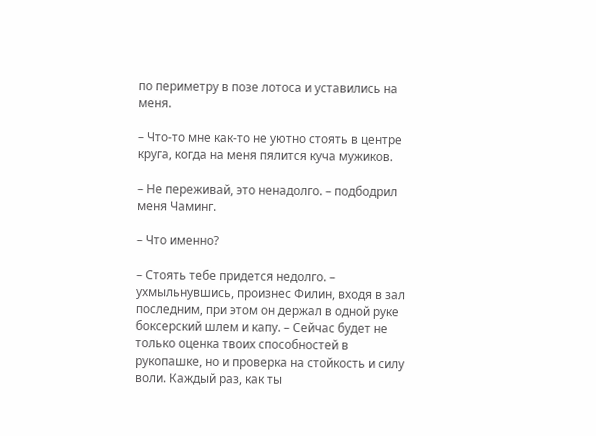по периметру в позе лотоса и уставились на меня.

– Что‑то мне как‑то не уютно стоять в центре круга, когда на меня пялится куча мужиков.

– Не переживай, это ненадолго. – подбодрил меня Чаминг.

– Что именно?

– Стоять тебе придется недолго. – ухмыльнувшись, произнес Филин, входя в зал последним, при этом он держал в одной руке боксерский шлем и капу. – Сейчас будет не только оценка твоих способностей в рукопашке, но и проверка на стойкость и силу воли. Каждый раз, как ты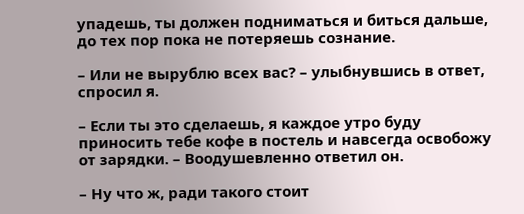упадешь, ты должен подниматься и биться дальше, до тех пор пока не потеряешь сознание.

– Или не вырублю всех вас? – улыбнувшись в ответ, спросил я.

– Если ты это сделаешь, я каждое утро буду приносить тебе кофе в постель и навсегда освобожу от зарядки. – Воодушевленно ответил он.

– Ну что ж, ради такого стоит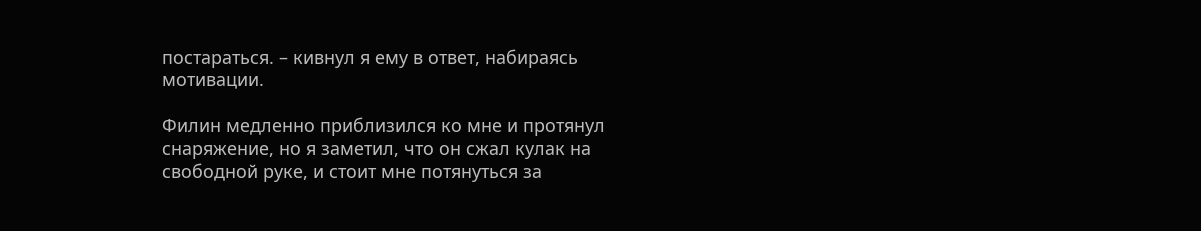постараться. – кивнул я ему в ответ, набираясь мотивации.

Филин медленно приблизился ко мне и протянул снаряжение, но я заметил, что он сжал кулак на свободной руке, и стоит мне потянуться за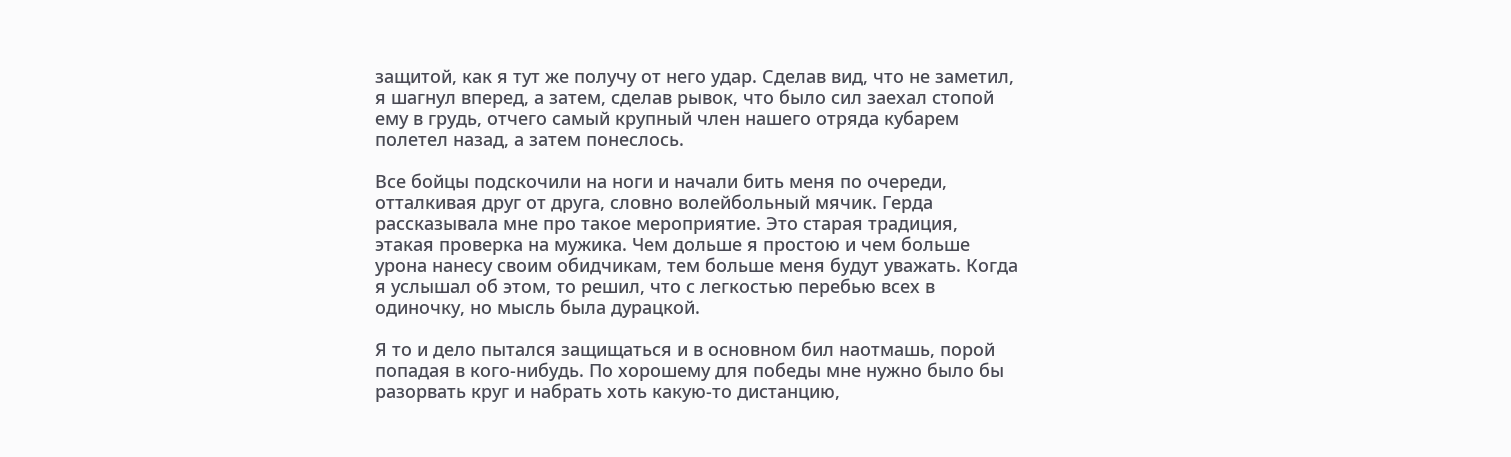защитой, как я тут же получу от него удар. Сделав вид, что не заметил, я шагнул вперед, а затем, сделав рывок, что было сил заехал стопой ему в грудь, отчего самый крупный член нашего отряда кубарем полетел назад, а затем понеслось.

Все бойцы подскочили на ноги и начали бить меня по очереди, отталкивая друг от друга, словно волейбольный мячик. Герда рассказывала мне про такое мероприятие. Это старая традиция, этакая проверка на мужика. Чем дольше я простою и чем больше урона нанесу своим обидчикам, тем больше меня будут уважать. Когда я услышал об этом, то решил, что с легкостью перебью всех в одиночку, но мысль была дурацкой.

Я то и дело пытался защищаться и в основном бил наотмашь, порой попадая в кого‑нибудь. По хорошему для победы мне нужно было бы разорвать круг и набрать хоть какую‑то дистанцию,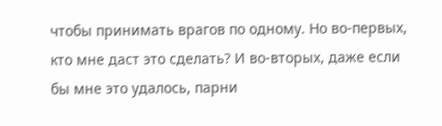чтобы принимать врагов по одному. Но во‑первых, кто мне даст это сделать? И во‑вторых, даже если бы мне это удалось, парни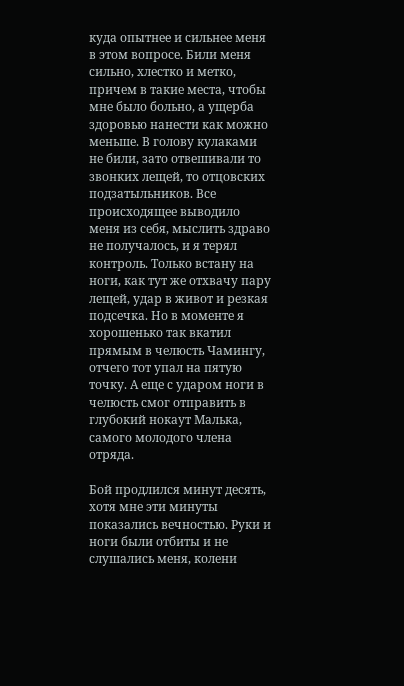куда опытнее и сильнее меня в этом вопросе. Били меня сильно, хлестко и метко, причем в такие места, чтобы мне было больно, а ущерба здоровью нанести как можно меньше. В голову кулаками не били, зато отвешивали то звонких лещей, то отцовских подзатыльников. Все происходящее выводило меня из себя, мыслить здраво не получалось, и я терял контроль. Только встану на ноги, как тут же отхвачу пару лещей, удар в живот и резкая подсечка. Но в моменте я хорошенько так вкатил прямым в челюсть Чамингу, отчего тот упал на пятую точку. А еще с ударом ноги в челюсть смог отправить в глубокий нокаут Малька, самого молодого члена отряда.

Бой продлился минут десять, хотя мне эти минуты показались вечностью. Руки и ноги были отбиты и не слушались меня, колени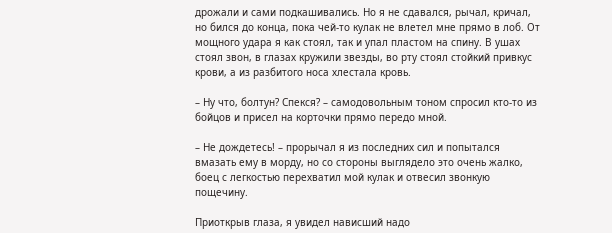дрожали и сами подкашивались. Но я не сдавался, рычал, кричал, но бился до конца, пока чей‑то кулак не влетел мне прямо в лоб. От мощного удара я как стоял, так и упал пластом на спину. В ушах стоял звон, в глазах кружили звезды, во рту стоял стойкий привкус крови, а из разбитого носа хлестала кровь.

– Ну что, болтун? Спекся? – самодовольным тоном спросил кто‑то из бойцов и присел на корточки прямо передо мной.

– Не дождетесь! – прорычал я из последних сил и попытался вмазать ему в морду, но со стороны выглядело это очень жалко, боец с легкостью перехватил мой кулак и отвесил звонкую пощечину.

Приоткрыв глаза, я увидел нависший надо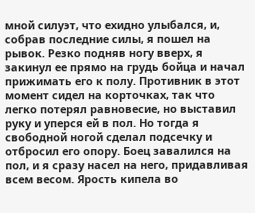мной силуэт, что ехидно улыбался, и, собрав последние силы, я пошел на рывок. Резко подняв ногу вверх, я закинул ее прямо на грудь бойца и начал прижимать его к полу. Противник в этот момент сидел на корточках, так что легко потерял равновесие, но выставил руку и уперся ей в пол. Но тогда я свободной ногой сделал подсечку и отбросил его опору. Боец завалился на пол, и я сразу насел на него, придавливая всем весом. Ярость кипела во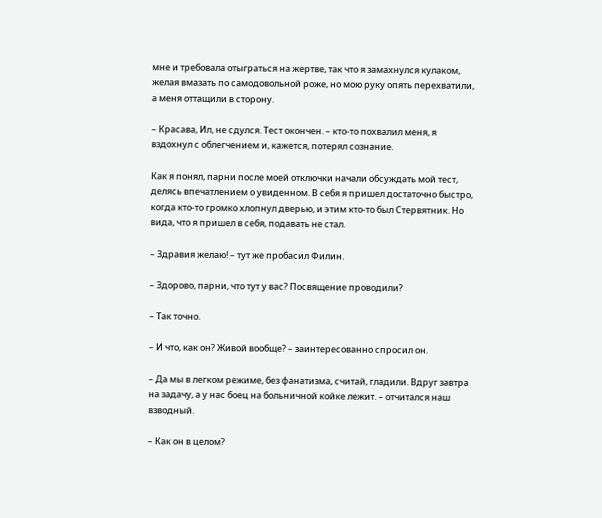мне и требовала отыграться на жертве, так что я замахнулся кулаком, желая вмазать по самодовольной роже, но мою руку опять перехватили, а меня оттащили в сторону.

– Красава, Ил, не сдулся. Тест окончен. – кто‑то похвалил меня, я вздохнул с облегчением и, кажется, потерял сознание.

Как я понял, парни после моей отключки начали обсуждать мой тест, делясь впечатлением о увиденном. В себя я пришел достаточно быстро, когда кто‑то громко хлопнул дверью, и этим кто‑то был Стервятник. Но вида, что я пришел в себя, подавать не стал.

– Здравия желаю! – тут же пробасил Филин.

– Здорово, парни, что тут у вас? Посвящение проводили?

– Так точно.

– И что, как он? Живой вообще? – заинтересованно спросил он.

– Да мы в легком режиме, без фанатизма, считай, гладили. Вдруг завтра на задачу, а у нас боец на больничной койке лежит. – отчитался наш взводный.

– Как он в целом?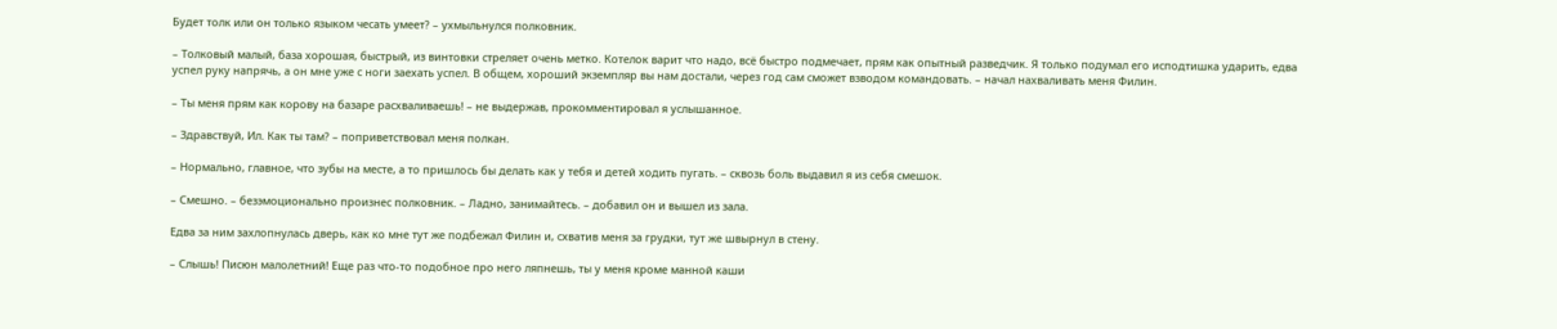Будет толк или он только языком чесать умеет? – ухмыльнулся полковник.

– Толковый малый, база хорошая, быстрый, из винтовки стреляет очень метко. Котелок варит что надо, всё быстро подмечает, прям как опытный разведчик. Я только подумал его исподтишка ударить, едва успел руку напрячь, а он мне уже с ноги заехать успел. В общем, хороший экземпляр вы нам достали, через год сам сможет взводом командовать. – начал нахваливать меня Филин.

– Ты меня прям как корову на базаре расхваливаешь! – не выдержав, прокомментировал я услышанное.

– Здравствуй, Ил. Как ты там? – поприветствовал меня полкан.

– Нормально, главное, что зубы на месте, а то пришлось бы делать как у тебя и детей ходить пугать. – сквозь боль выдавил я из себя смешок.

– Смешно. – безэмоционально произнес полковник. – Ладно, занимайтесь. – добавил он и вышел из зала.

Едва за ним захлопнулась дверь, как ко мне тут же подбежал Филин и, схватив меня за грудки, тут же швырнул в стену.

– Слышь! Писюн малолетний! Еще раз что‑то подобное про него ляпнешь, ты у меня кроме манной каши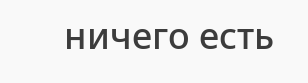ничего есть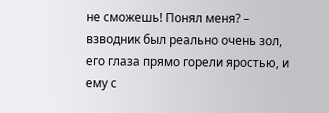не сможешь! Понял меня? – взводник был реально очень зол, его глаза прямо горели яростью, и ему с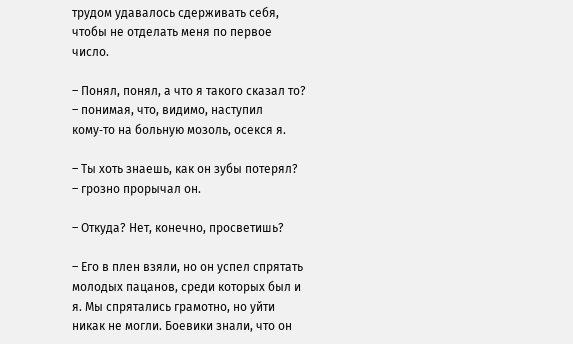трудом удавалось сдерживать себя, чтобы не отделать меня по первое число.

– Понял, понял, а что я такого сказал то? – понимая, что, видимо, наступил кому‑то на больную мозоль, осекся я.

– Ты хоть знаешь, как он зубы потерял? – грозно прорычал он.

– Откуда? Нет, конечно, просветишь?

– Его в плен взяли, но он успел спрятать молодых пацанов, среди которых был и я. Мы спрятались грамотно, но уйти никак не могли. Боевики знали, что он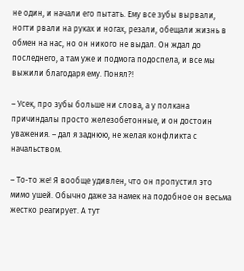не один, и начали его пытать. Ему все зубы вырвали, ногти рвали на руках и ногах, резали, обещали жизнь в обмен на нас, но он никого не выдал. Он ждал до последнего, а там уже и подмога подоспела, и все мы выжили благодаря ему. Понял?!

– Усек, про зубы больше ни слова, а у полкана причиндалы просто железобетонные, и он достоин уважения. – дал я заднюю, не желая конфликта с начальством.

– То‑то же! Я вообще удивлен, что он пропустил это мимо ушей. Обычно даже за намек на подобное он весьма жестко реагирует. А тут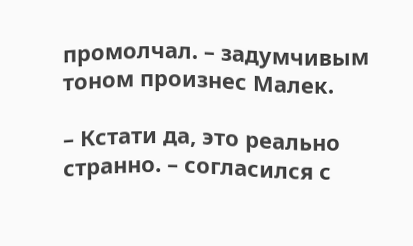промолчал. – задумчивым тоном произнес Малек.

– Кстати да, это реально странно. – согласился с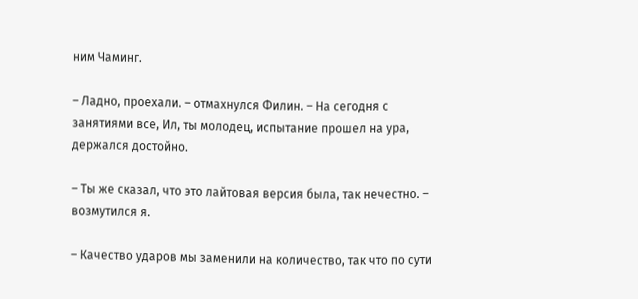ним Чаминг.

– Ладно, проехали. – отмахнулся Филин. – На сегодня с занятиями все, Ил, ты молодец, испытание прошел на ура, держался достойно.

– Ты же сказал, что это лайтовая версия была, так нечестно. – возмутился я.

– Качество ударов мы заменили на количество, так что по сути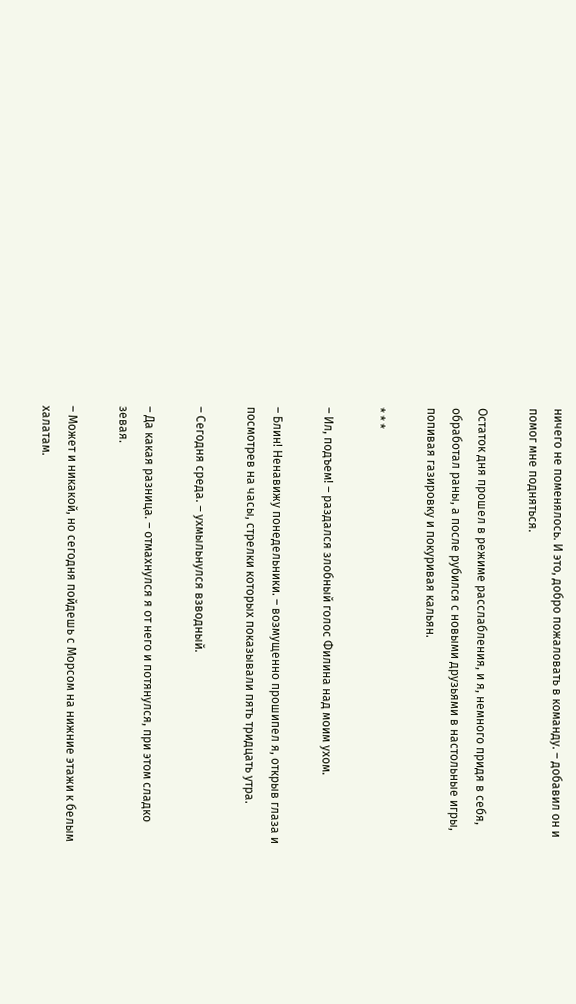ничего не поменялось. И это, добро пожаловать в команду. – добавил он и помог мне подняться.

Остаток дня прошел в режиме расслабления, и я, немного придя в себя, обработал раны, а после рубился с новыми друзьями в настольные игры, попивая газировку и покуривая кальян.

* * *

– Ил, подъем! – раздался злобный голос Филина над моим ухом.

– Блин! Ненавижу понедельники. – возмущенно прошипел я, открыв глаза и посмотрев на часы, стрелки которых показывали пять тридцать утра.

– Сегодня среда. – ухмыльнулся взводный.

– Да какая разница. – отмахнулся я от него и потянулся, при этом сладко зевая.

– Может и никакой, но сегодня пойдешь с Морсом на нижние этажи к белым халатам.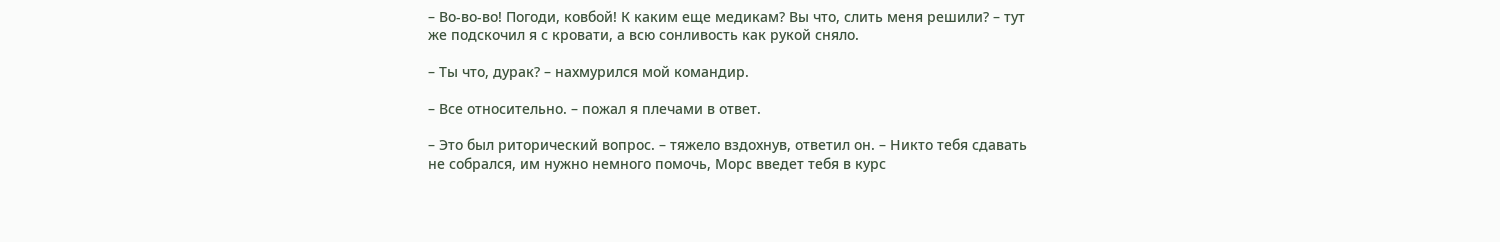– Во‑во‑во! Погоди, ковбой! К каким еще медикам? Вы что, слить меня решили? – тут же подскочил я с кровати, а всю сонливость как рукой сняло.

– Ты что, дурак? – нахмурился мой командир.

– Все относительно. – пожал я плечами в ответ.

– Это был риторический вопрос. – тяжело вздохнув, ответил он. – Никто тебя сдавать не собрался, им нужно немного помочь, Морс введет тебя в курс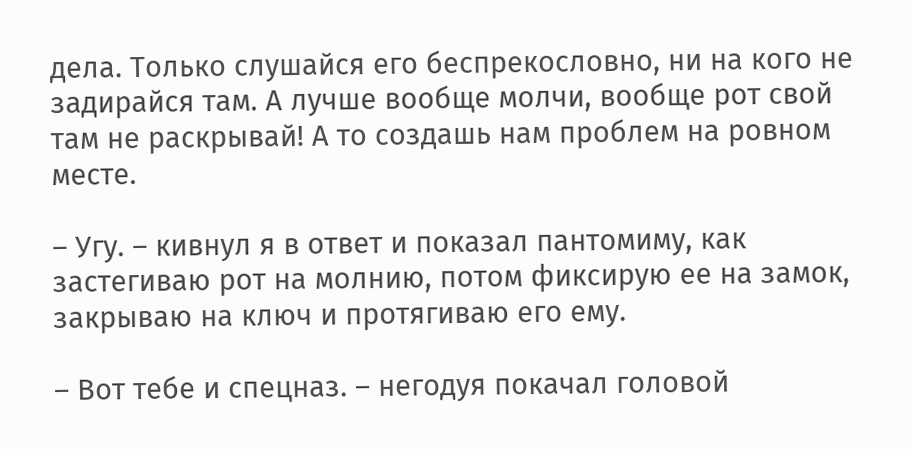дела. Только слушайся его беспрекословно, ни на кого не задирайся там. А лучше вообще молчи, вообще рот свой там не раскрывай! А то создашь нам проблем на ровном месте.

– Угу. – кивнул я в ответ и показал пантомиму, как застегиваю рот на молнию, потом фиксирую ее на замок, закрываю на ключ и протягиваю его ему.

– Вот тебе и спецназ. – негодуя покачал головой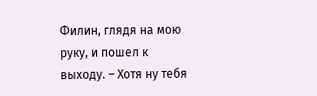Филин, глядя на мою руку, и пошел к выходу. – Хотя ну тебя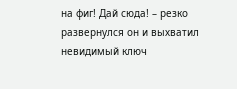на фиг! Дай сюда! – резко развернулся он и выхватил невидимый ключ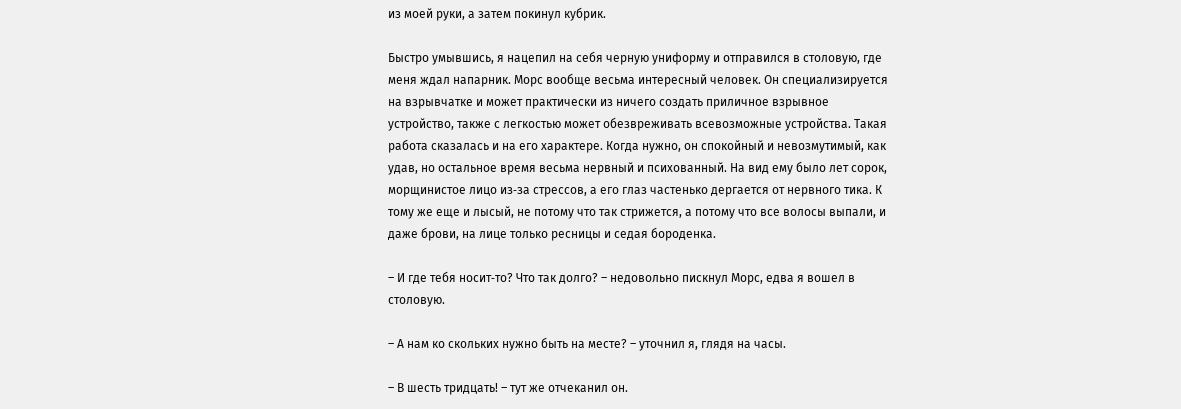из моей руки, а затем покинул кубрик.

Быстро умывшись, я нацепил на себя черную униформу и отправился в столовую, где меня ждал напарник. Морс вообще весьма интересный человек. Он специализируется на взрывчатке и может практически из ничего создать приличное взрывное устройство, также с легкостью может обезвреживать всевозможные устройства. Такая работа сказалась и на его характере. Когда нужно, он спокойный и невозмутимый, как удав, но остальное время весьма нервный и психованный. На вид ему было лет сорок, морщинистое лицо из‑за стрессов, а его глаз частенько дергается от нервного тика. К тому же еще и лысый, не потому что так стрижется, а потому что все волосы выпали, и даже брови, на лице только ресницы и седая бороденка.

– И где тебя носит‑то? Что так долго? – недовольно пискнул Морс, едва я вошел в столовую.

– А нам ко скольких нужно быть на месте? – уточнил я, глядя на часы.

– В шесть тридцать! – тут же отчеканил он.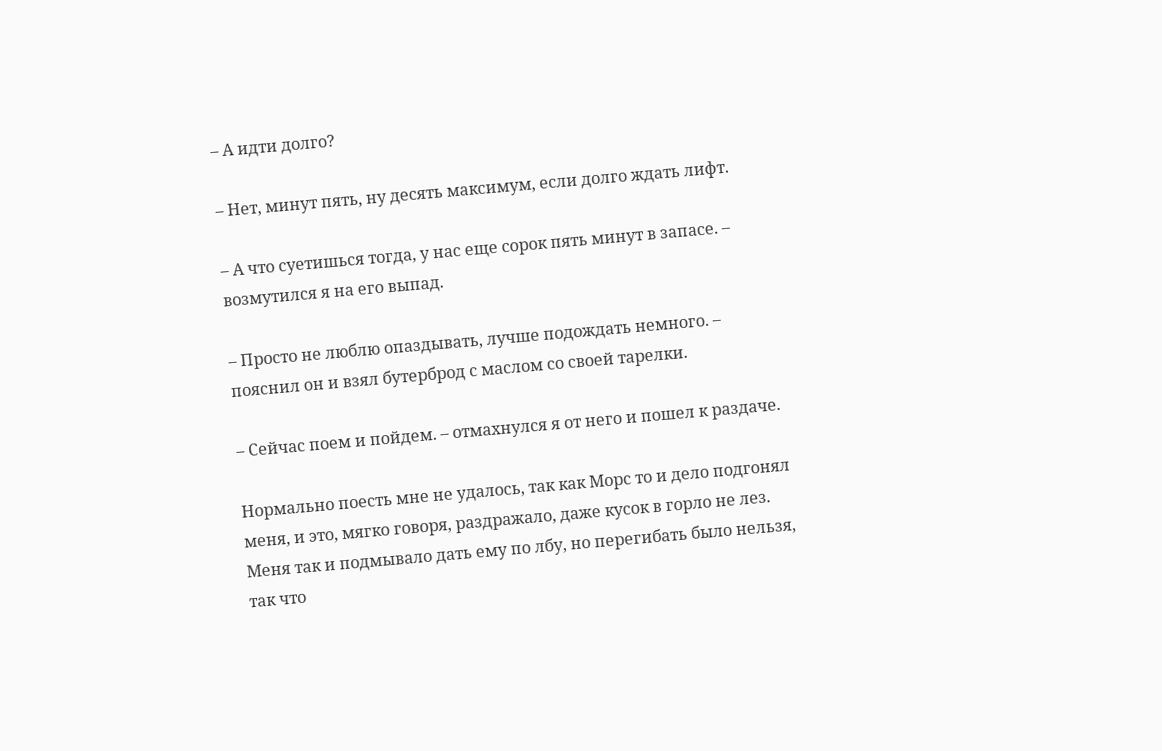– А идти долго?

– Нет, минут пять, ну десять максимум, если долго ждать лифт.

– А что суетишься тогда, у нас еще сорок пять минут в запасе. – возмутился я на его выпад.

– Просто не люблю опаздывать, лучше подождать немного. – пояснил он и взял бутерброд с маслом со своей тарелки.

– Сейчас поем и пойдем. – отмахнулся я от него и пошел к раздаче.

Нормально поесть мне не удалось, так как Морс то и дело подгонял меня, и это, мягко говоря, раздражало, даже кусок в горло не лез. Меня так и подмывало дать ему по лбу, но перегибать было нельзя, так что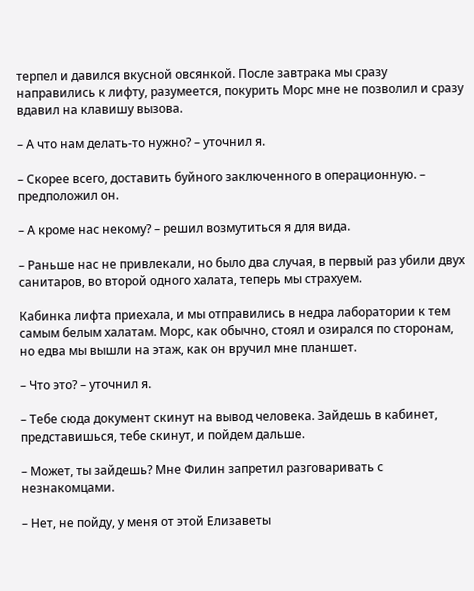терпел и давился вкусной овсянкой. После завтрака мы сразу направились к лифту, разумеется, покурить Морс мне не позволил и сразу вдавил на клавишу вызова.

– А что нам делать‑то нужно? – уточнил я.

– Скорее всего, доставить буйного заключенного в операционную. – предположил он.

– А кроме нас некому? – решил возмутиться я для вида.

– Раньше нас не привлекали, но было два случая, в первый раз убили двух санитаров, во второй одного халата, теперь мы страхуем.

Кабинка лифта приехала, и мы отправились в недра лаборатории к тем самым белым халатам. Морс, как обычно, стоял и озирался по сторонам, но едва мы вышли на этаж, как он вручил мне планшет.

– Что это? – уточнил я.

– Тебе сюда документ скинут на вывод человека. Зайдешь в кабинет, представишься, тебе скинут, и пойдем дальше.

– Может, ты зайдешь? Мне Филин запретил разговаривать с незнакомцами.

– Нет, не пойду, у меня от этой Елизаветы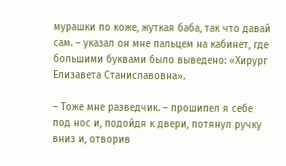мурашки по коже, жуткая баба, так что давай сам. – указал он мне пальцем на кабинет, где большими буквами было выведено: «Хирург Елизавета Станиславовна».

– Тоже мне разведчик. – прошипел я себе под нос и, подойдя к двери, потянул ручку вниз и, отворив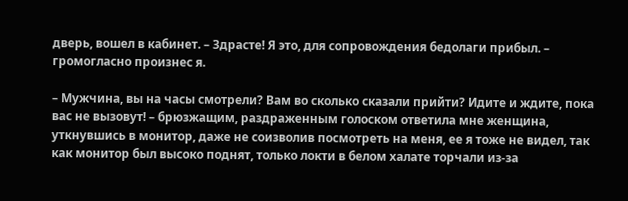дверь, вошел в кабинет. – Здрасте! Я это, для сопровождения бедолаги прибыл. – громогласно произнес я.

– Мужчина, вы на часы смотрели? Вам во сколько сказали прийти? Идите и ждите, пока вас не вызовут! – брюзжащим, раздраженным голоском ответила мне женщина, уткнувшись в монитор, даже не соизволив посмотреть на меня, ее я тоже не видел, так как монитор был высоко поднят, только локти в белом халате торчали из‑за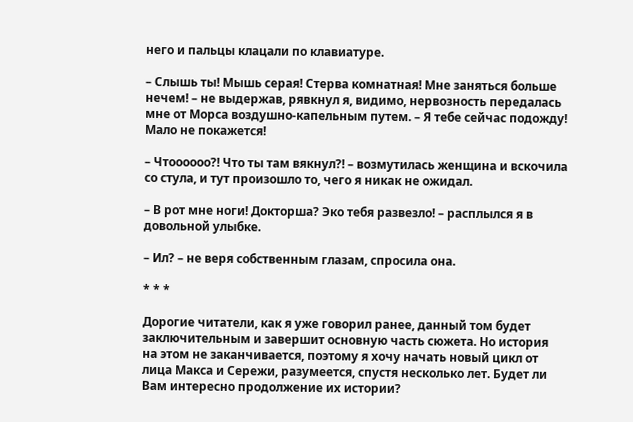него и пальцы клацали по клавиатуре.

– Слышь ты! Мышь серая! Стерва комнатная! Мне заняться больше нечем! – не выдержав, рявкнул я, видимо, нервозность передалась мне от Морса воздушно‑капельным путем. – Я тебе сейчас подожду! Мало не покажется!

– Чтоооооо?! Что ты там вякнул?! – возмутилась женщина и вскочила со стула, и тут произошло то, чего я никак не ожидал.

– В рот мне ноги! Докторша? Эко тебя развезло! – расплылся я в довольной улыбке.

– Ил? – не веря собственным глазам, спросила она.

* * *

Дорогие читатели, как я уже говорил ранее, данный том будет заключительным и завершит основную часть сюжета. Но история на этом не заканчивается, поэтому я хочу начать новый цикл от лица Макса и Сережи, разумеется, спустя несколько лет. Будет ли Вам интересно продолжение их истории?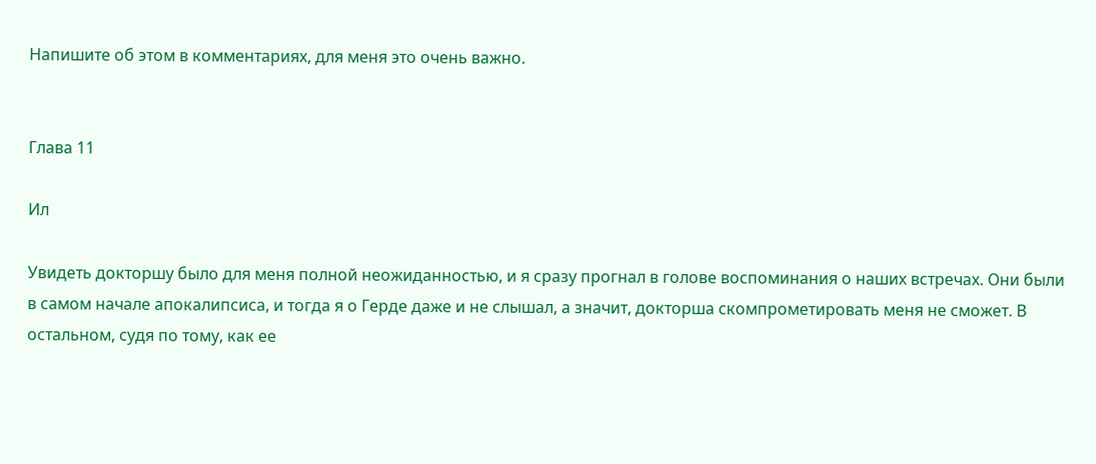Напишите об этом в комментариях, для меня это очень важно.


Глава 11

Ил

Увидеть докторшу было для меня полной неожиданностью, и я сразу прогнал в голове воспоминания о наших встречах. Они были в самом начале апокалипсиса, и тогда я о Герде даже и не слышал, а значит, докторша скомпрометировать меня не сможет. В остальном, судя по тому, как ее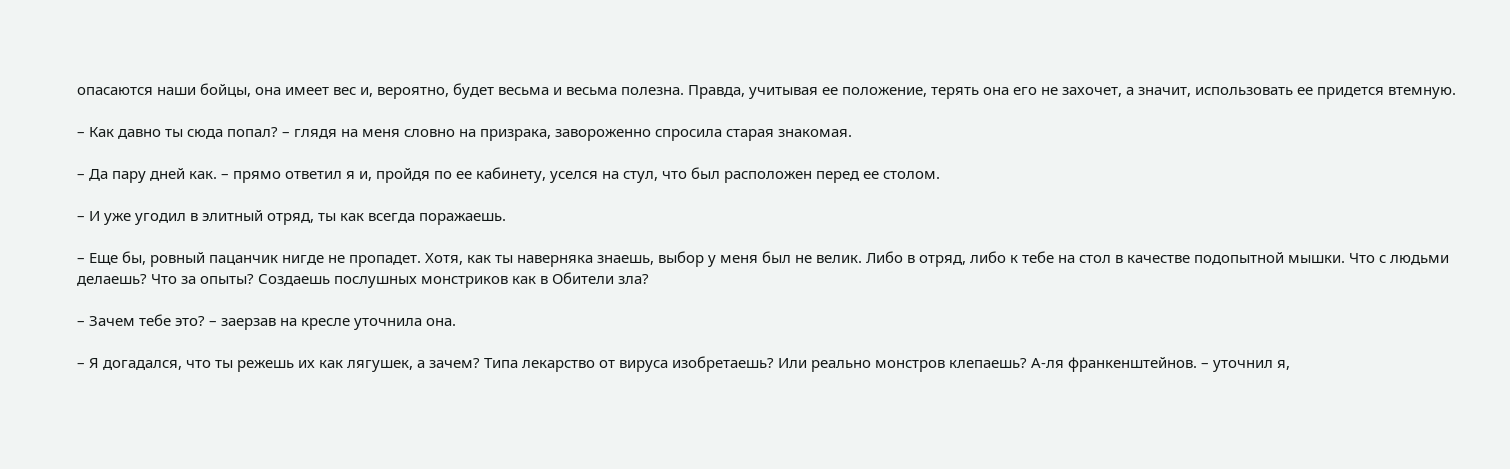опасаются наши бойцы, она имеет вес и, вероятно, будет весьма и весьма полезна. Правда, учитывая ее положение, терять она его не захочет, а значит, использовать ее придется втемную.

– Как давно ты сюда попал? – глядя на меня словно на призрака, завороженно спросила старая знакомая.

– Да пару дней как. – прямо ответил я и, пройдя по ее кабинету, уселся на стул, что был расположен перед ее столом.

– И уже угодил в элитный отряд, ты как всегда поражаешь.

– Еще бы, ровный пацанчик нигде не пропадет. Хотя, как ты наверняка знаешь, выбор у меня был не велик. Либо в отряд, либо к тебе на стол в качестве подопытной мышки. Что с людьми делаешь? Что за опыты? Создаешь послушных монстриков как в Обители зла?

– Зачем тебе это? – заерзав на кресле уточнила она.

– Я догадался, что ты режешь их как лягушек, а зачем? Типа лекарство от вируса изобретаешь? Или реально монстров клепаешь? А‑ля франкенштейнов. – уточнил я,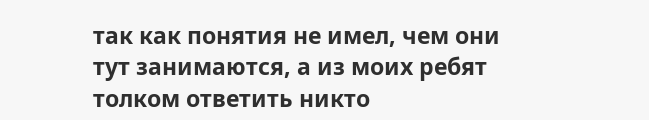так как понятия не имел, чем они тут занимаются, а из моих ребят толком ответить никто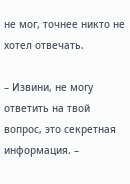не мог, точнее никто не хотел отвечать.

– Извини, не могу ответить на твой вопрос, это секретная информация. –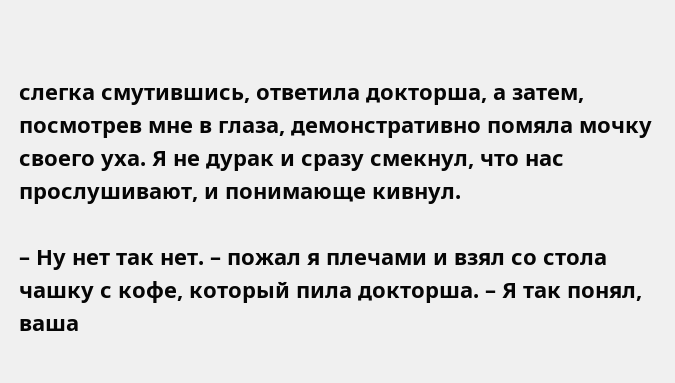слегка смутившись, ответила докторша, а затем, посмотрев мне в глаза, демонстративно помяла мочку своего уха. Я не дурак и сразу смекнул, что нас прослушивают, и понимающе кивнул.

– Ну нет так нет. – пожал я плечами и взял со стола чашку с кофе, который пила докторша. – Я так понял, ваша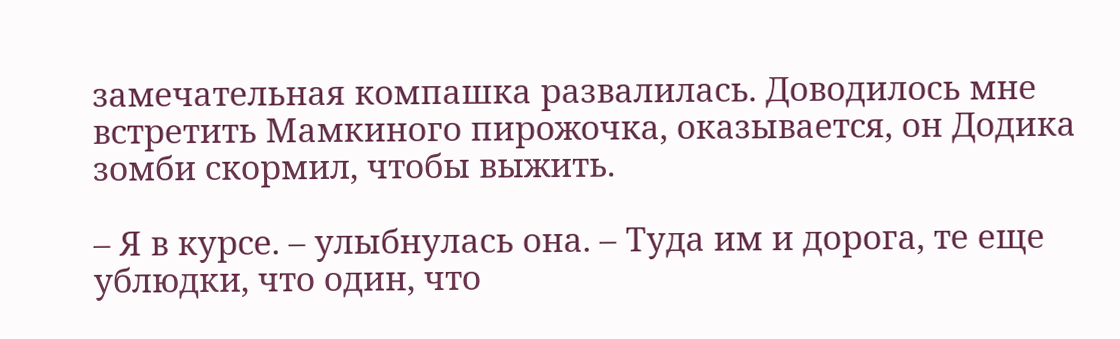замечательная компашка развалилась. Доводилось мне встретить Мамкиного пирожочка, оказывается, он Додика зомби скормил, чтобы выжить.

– Я в курсе. – улыбнулась она. – Туда им и дорога, те еще ублюдки, что один, что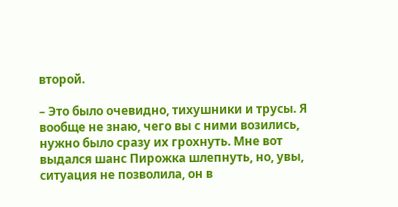второй.

– Это было очевидно, тихушники и трусы. Я вообще не знаю, чего вы с ними возились, нужно было сразу их грохнуть. Мне вот выдался шанс Пирожка шлепнуть, но, увы, ситуация не позволила, он в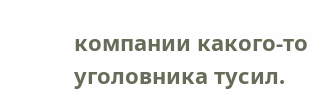компании какого‑то уголовника тусил.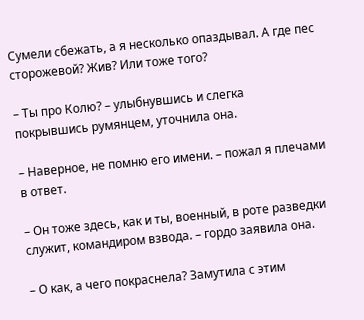Сумели сбежать, а я несколько опаздывал. А где пес сторожевой? Жив? Или тоже того?

– Ты про Колю? – улыбнувшись и слегка покрывшись румянцем, уточнила она.

– Наверное, не помню его имени. – пожал я плечами в ответ.

– Он тоже здесь, как и ты, военный, в роте разведки служит, командиром взвода. – гордо заявила она.

– О как, а чего покраснела? Замутила с этим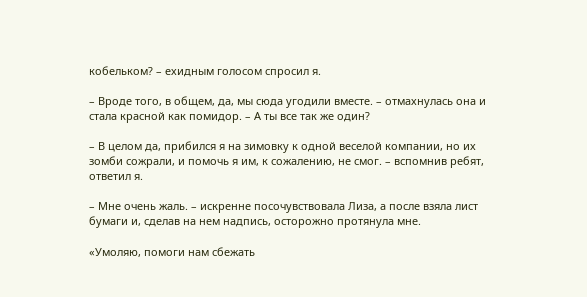кобельком? – ехидным голосом спросил я.

– Вроде того, в общем, да, мы сюда угодили вместе. – отмахнулась она и стала красной как помидор. – А ты все так же один?

– В целом да, прибился я на зимовку к одной веселой компании, но их зомби сожрали, и помочь я им, к сожалению, не смог. – вспомнив ребят, ответил я.

– Мне очень жаль. – искренне посочувствовала Лиза, а после взяла лист бумаги и, сделав на нем надпись, осторожно протянула мне.

«Умоляю, помоги нам сбежать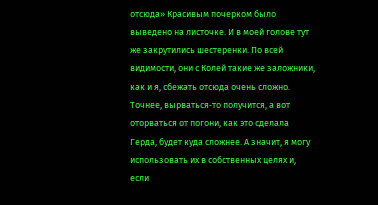отсюда» Красивым почерком было выведено на листочке. И в моей голове тут же закрутились шестеренки. По всей видимости, они с Колей такие же заложники, как и я, сбежать отсюда очень сложно. Точнее, вырваться‑то получится, а вот оторваться от погони, как это сделала Герда, будет куда сложнее. А значит, я могу использовать их в собственных целях и, если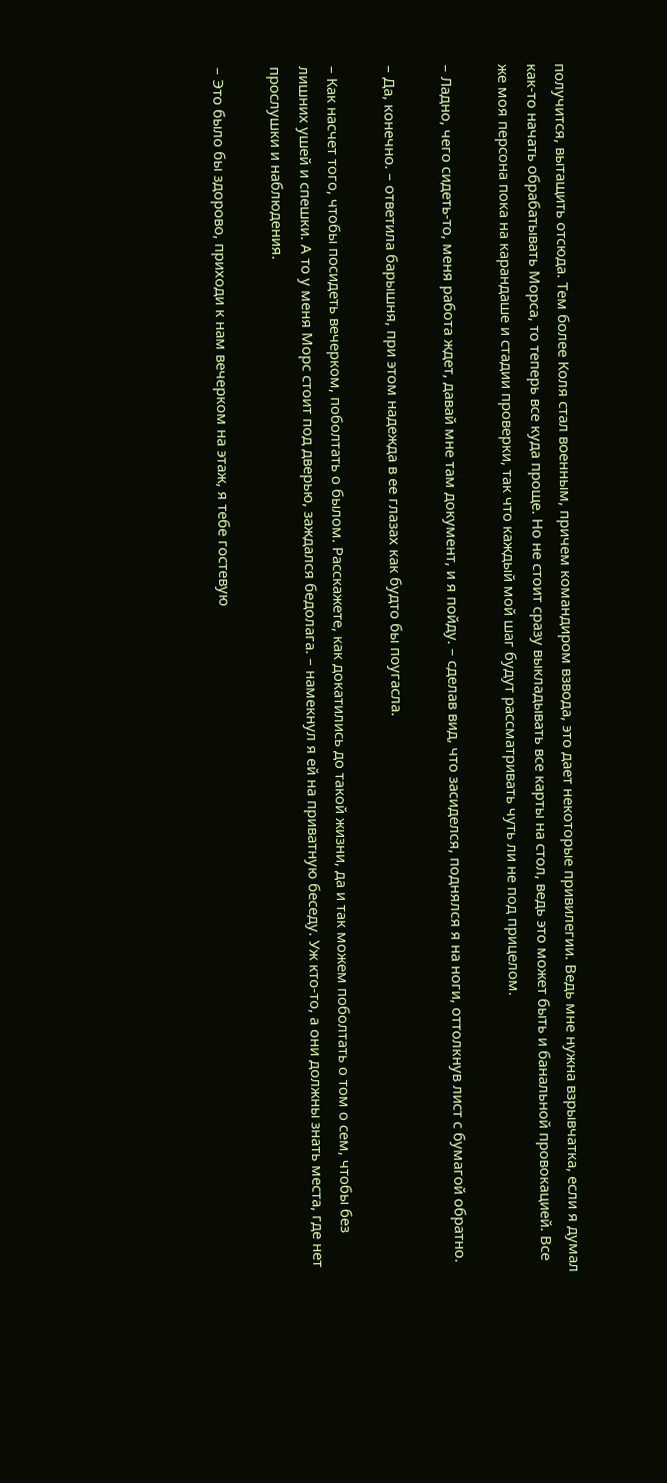получится, вытащить отсюда. Тем более Коля стал военным, причем командиром взвода, это дает некоторые привилегии. Ведь мне нужна взрывчатка, если я думал как‑то начать обрабатывать Морса, то теперь все куда проще. Но не стоит сразу выкладывать все карты на стол, ведь это может быть и банальной провокацией. Все же моя персона пока на карандаше и стадии проверки, так что каждый мой шаг будут рассматривать чуть ли не под прицелом.

– Ладно, чего сидеть‑то, меня работа ждет, давай мне там документ, и я пойду. – сделав вид, что засиделся, поднялся я на ноги, оттолкнув лист с бумагой обратно.

– Да, конечно. – ответила барышня, при этом надежда в ее глазах как будто бы поугасла.

– Как насчет того, чтобы посидеть вечерком, поболтать о былом. Расскажете, как докатились до такой жизни, да и так можем поболтать о том о сем, чтобы без лишних ушей и спешки. А то у меня Морс стоит под дверью, заждался бедолага. – намекнул я ей на приватную беседу. Уж кто‑то, а они должны знать места, где нет прослушки и наблюдения.

– Это было бы здорово, приходи к нам вечерком на этаж, я тебе гостевую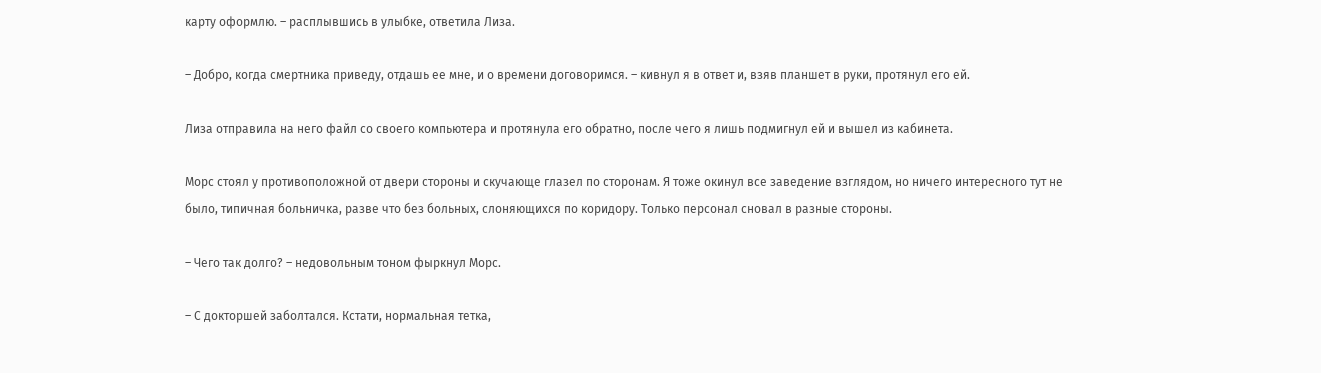карту оформлю. – расплывшись в улыбке, ответила Лиза.

– Добро, когда смертника приведу, отдашь ее мне, и о времени договоримся. – кивнул я в ответ и, взяв планшет в руки, протянул его ей.

Лиза отправила на него файл со своего компьютера и протянула его обратно, после чего я лишь подмигнул ей и вышел из кабинета.

Морс стоял у противоположной от двери стороны и скучающе глазел по сторонам. Я тоже окинул все заведение взглядом, но ничего интересного тут не было, типичная больничка, разве что без больных, слоняющихся по коридору. Только персонал сновал в разные стороны.

– Чего так долго? – недовольным тоном фыркнул Морс.

– С докторшей заболтался. Кстати, нормальная тетка,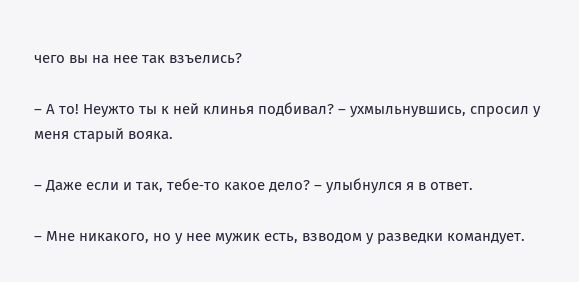чего вы на нее так взъелись?

– А то! Неужто ты к ней клинья подбивал? – ухмыльнувшись, спросил у меня старый вояка.

– Даже если и так, тебе‑то какое дело? – улыбнулся я в ответ.

– Мне никакого, но у нее мужик есть, взводом у разведки командует.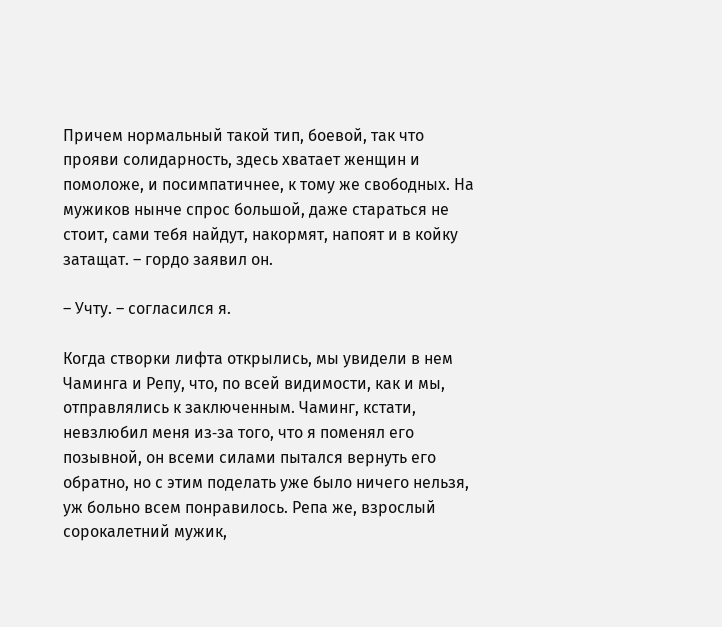Причем нормальный такой тип, боевой, так что прояви солидарность, здесь хватает женщин и помоложе, и посимпатичнее, к тому же свободных. На мужиков нынче спрос большой, даже стараться не стоит, сами тебя найдут, накормят, напоят и в койку затащат. – гордо заявил он.

– Учту. – согласился я.

Когда створки лифта открылись, мы увидели в нем Чаминга и Репу, что, по всей видимости, как и мы, отправлялись к заключенным. Чаминг, кстати, невзлюбил меня из‑за того, что я поменял его позывной, он всеми силами пытался вернуть его обратно, но с этим поделать уже было ничего нельзя, уж больно всем понравилось. Репа же, взрослый сорокалетний мужик,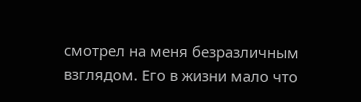смотрел на меня безразличным взглядом. Его в жизни мало что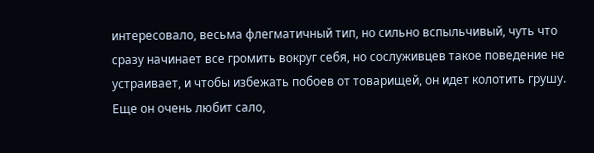интересовало, весьма флегматичный тип, но сильно вспыльчивый, чуть что сразу начинает все громить вокруг себя, но сослуживцев такое поведение не устраивает, и чтобы избежать побоев от товарищей, он идет колотить грушу. Еще он очень любит сало,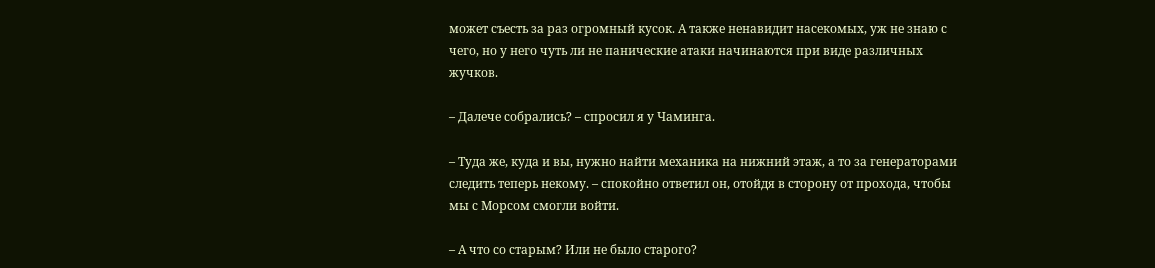может съесть за раз огромный кусок. А также ненавидит насекомых, уж не знаю с чего, но у него чуть ли не панические атаки начинаются при виде различных жучков.

– Далече собрались? – спросил я у Чаминга.

– Туда же, куда и вы, нужно найти механика на нижний этаж, а то за генераторами следить теперь некому. – спокойно ответил он, отойдя в сторону от прохода, чтобы мы с Морсом смогли войти.

– А что со старым? Или не было старого?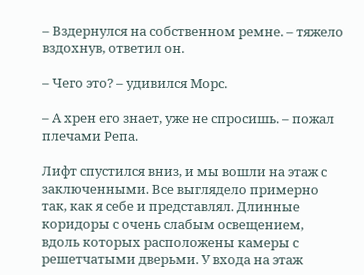– Вздернулся на собственном ремне. – тяжело вздохнув, ответил он.

– Чего это? – удивился Морс.

– А хрен его знает, уже не спросишь. – пожал плечами Репа.

Лифт спустился вниз, и мы вошли на этаж с заключенными. Все выглядело примерно так, как я себе и представлял. Длинные коридоры с очень слабым освещением, вдоль которых расположены камеры с решетчатыми дверьми. У входа на этаж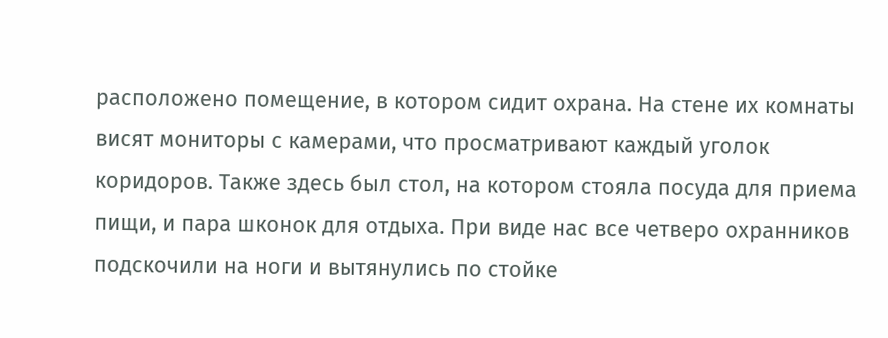расположено помещение, в котором сидит охрана. На стене их комнаты висят мониторы с камерами, что просматривают каждый уголок коридоров. Также здесь был стол, на котором стояла посуда для приема пищи, и пара шконок для отдыха. При виде нас все четверо охранников подскочили на ноги и вытянулись по стойке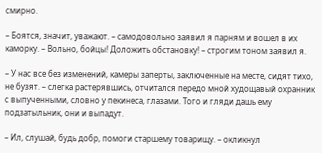смирно.

– Боятся, значит, уважают. – самодовольно заявил я парням и вошел в их каморку. – Вольно, бойцы! Доложить обстановку! – строгим тоном заявил я.

– У нас все без изменений, камеры заперты, заключенные на месте, сидят тихо, не бузят. – слегка растерявшись, отчитался передо мной худощавый охранник с выпученными, словно у пекинеса, глазами. Того и гляди дашь ему подзатыльник, они и выпадут.

– Ил, слушай, будь добр, помоги старшему товарищу. – окликнул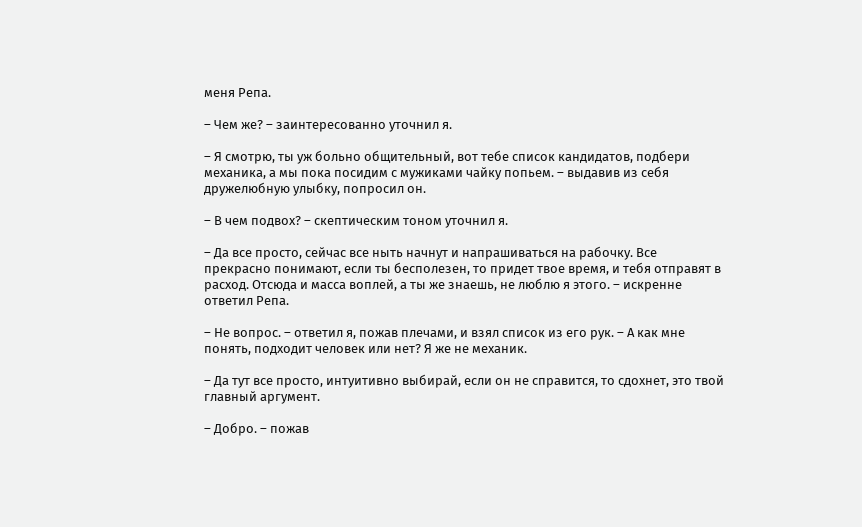меня Репа.

– Чем же? – заинтересованно уточнил я.

– Я смотрю, ты уж больно общительный, вот тебе список кандидатов, подбери механика, а мы пока посидим с мужиками чайку попьем. – выдавив из себя дружелюбную улыбку, попросил он.

– В чем подвох? – скептическим тоном уточнил я.

– Да все просто, сейчас все ныть начнут и напрашиваться на рабочку. Все прекрасно понимают, если ты бесполезен, то придет твое время, и тебя отправят в расход. Отсюда и масса воплей, а ты же знаешь, не люблю я этого. – искренне ответил Репа.

– Не вопрос. – ответил я, пожав плечами, и взял список из его рук. – А как мне понять, подходит человек или нет? Я же не механик.

– Да тут все просто, интуитивно выбирай, если он не справится, то сдохнет, это твой главный аргумент.

– Добро. – пожав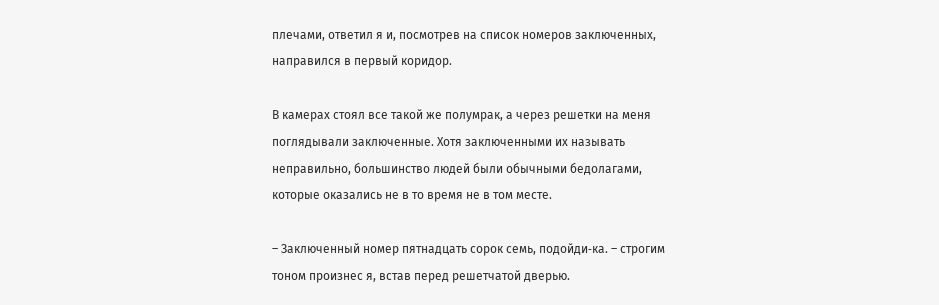плечами, ответил я и, посмотрев на список номеров заключенных, направился в первый коридор.

В камерах стоял все такой же полумрак, а через решетки на меня поглядывали заключенные. Хотя заключенными их называть неправильно, большинство людей были обычными бедолагами, которые оказались не в то время не в том месте.

– Заключенный номер пятнадцать сорок семь, подойди‑ка. – строгим тоном произнес я, встав перед решетчатой дверью.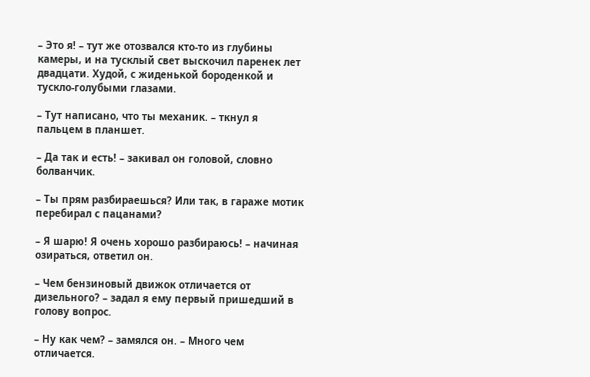– Это я! – тут же отозвался кто‑то из глубины камеры, и на тусклый свет выскочил паренек лет двадцати. Худой, с жиденькой бороденкой и тускло‑голубыми глазами.

– Тут написано, что ты механик. – ткнул я пальцем в планшет.

– Да так и есть! – закивал он головой, словно болванчик.

– Ты прям разбираешься? Или так, в гараже мотик перебирал с пацанами?

– Я шарю! Я очень хорошо разбираюсь! – начиная озираться, ответил он.

– Чем бензиновый движок отличается от дизельного? – задал я ему первый пришедший в голову вопрос.

– Ну как чем? – замялся он. – Много чем отличается.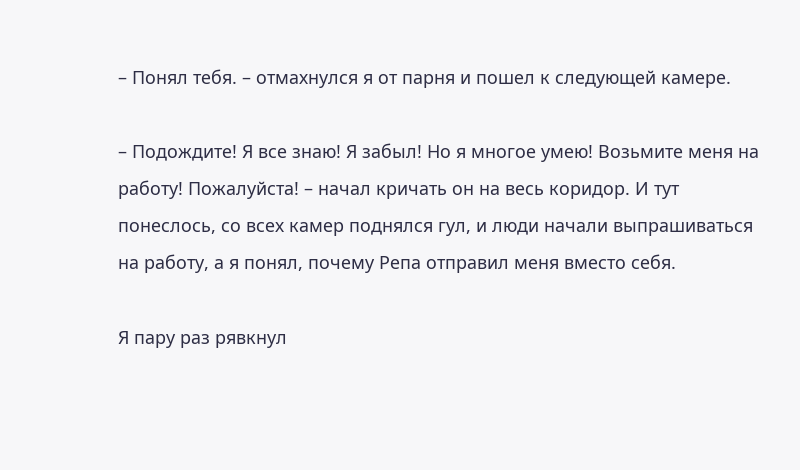– Понял тебя. – отмахнулся я от парня и пошел к следующей камере.

– Подождите! Я все знаю! Я забыл! Но я многое умею! Возьмите меня на работу! Пожалуйста! – начал кричать он на весь коридор. И тут понеслось, со всех камер поднялся гул, и люди начали выпрашиваться на работу, а я понял, почему Репа отправил меня вместо себя.

Я пару раз рявкнул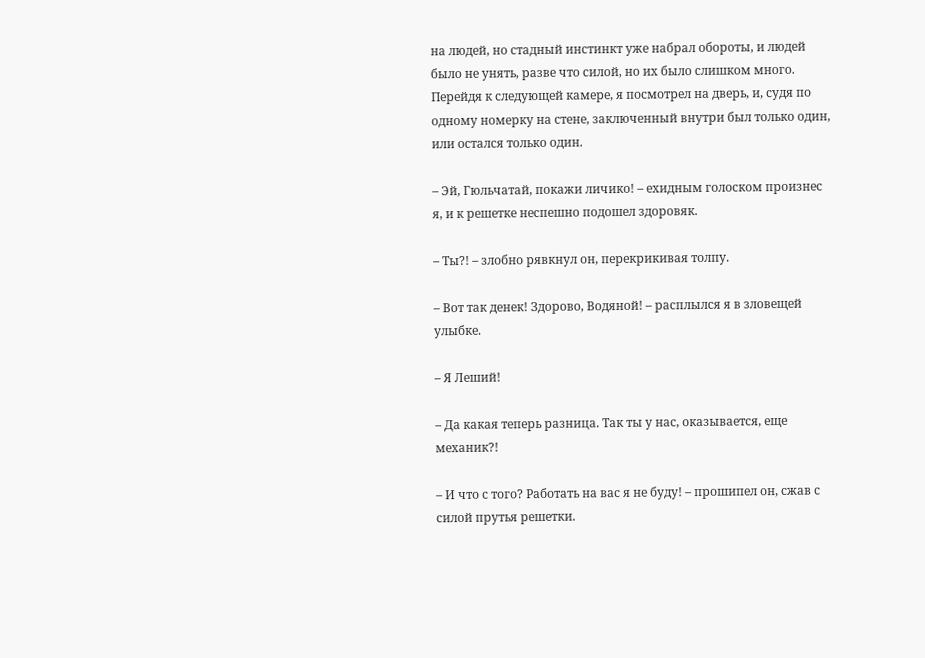на людей, но стадный инстинкт уже набрал обороты, и людей было не унять, разве что силой, но их было слишком много. Перейдя к следующей камере, я посмотрел на дверь, и, судя по одному номерку на стене, заключенный внутри был только один, или остался только один.

– Эй, Гюльчатай, покажи личико! – ехидным голоском произнес я, и к решетке неспешно подошел здоровяк.

– Ты?! – злобно рявкнул он, перекрикивая толпу.

– Вот так денек! Здорово, Водяной! – расплылся я в зловещей улыбке.

– Я Леший!

– Да какая теперь разница. Так ты у нас, оказывается, еще механик?!

– И что с того? Работать на вас я не буду! – прошипел он, сжав с силой прутья решетки.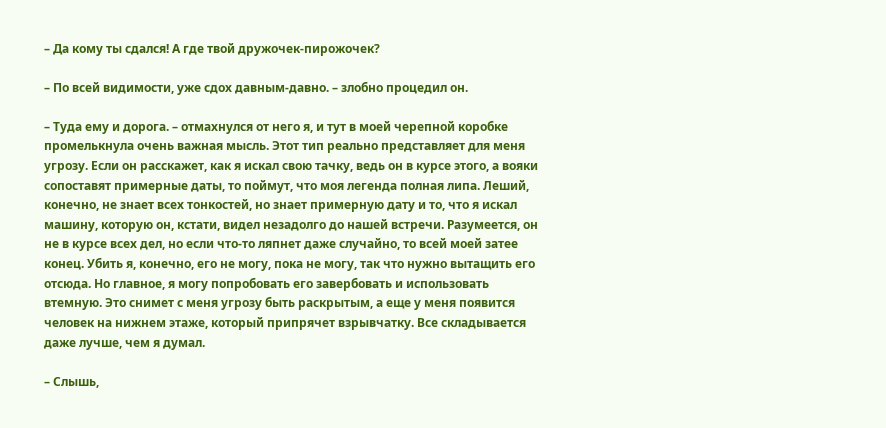– Да кому ты сдался! А где твой дружочек‑пирожочек?

– По всей видимости, уже сдох давным‑давно. – злобно процедил он.

– Туда ему и дорога. – отмахнулся от него я, и тут в моей черепной коробке промелькнула очень важная мысль. Этот тип реально представляет для меня угрозу. Если он расскажет, как я искал свою тачку, ведь он в курсе этого, а вояки сопоставят примерные даты, то поймут, что моя легенда полная липа. Леший, конечно, не знает всех тонкостей, но знает примерную дату и то, что я искал машину, которую он, кстати, видел незадолго до нашей встречи. Разумеется, он не в курсе всех дел, но если что‑то ляпнет даже случайно, то всей моей затее конец. Убить я, конечно, его не могу, пока не могу, так что нужно вытащить его отсюда. Но главное, я могу попробовать его завербовать и использовать втемную. Это снимет с меня угрозу быть раскрытым, а еще у меня появится человек на нижнем этаже, который припрячет взрывчатку. Все складывается даже лучше, чем я думал.

– Слышь,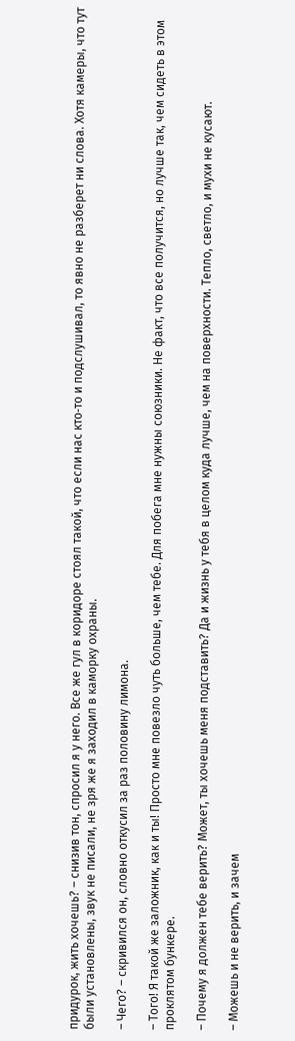придурок, жить хочешь? – снизив тон, спросил я у него. Все же гул в коридоре стоял такой, что если нас кто‑то и подслушивал, то явно не разберет ни слова. Хотя камеры, что тут были установлены, звук не писали, не зря же я заходил в каморку охраны.

– Чего? – скривился он, словно откусил за раз половину лимона.

– Того! Я такой же заложник, как и ты! Просто мне повезло чуть больше, чем тебе. Для побега мне нужны союзники. Не факт, что все получится, но лучше так, чем сидеть в этом проклятом бункере.

– Почему я должен тебе верить? Может, ты хочешь меня подставить? Да и жизнь у тебя в целом куда лучше, чем на поверхности. Тепло, светло, и мухи не кусают.

– Можешь и не верить, и зачем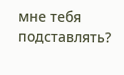мне тебя подставлять?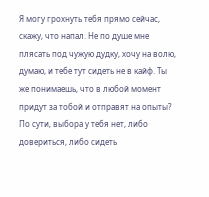Я могу грохнуть тебя прямо сейчас, скажу, что напал. Не по душе мне плясать под чужую дудку, хочу на волю, думаю, и тебе тут сидеть не в кайф. Ты же понимаешь, что в любой момент придут за тобой и отправят на опыты? По сути, выбора у тебя нет, либо довериться, либо сидеть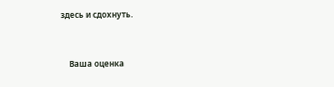здесь и сдохнуть.


    Ваша оценка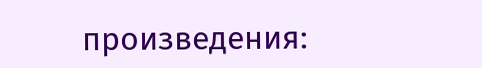произведения: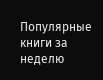Популярные книги за неделю